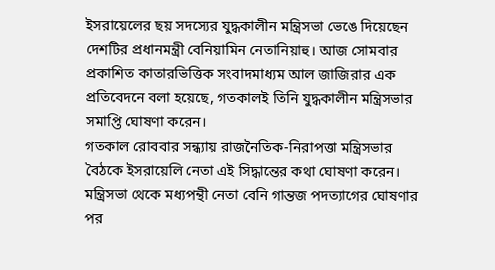ইসরায়েলের ছয় সদস্যের যুদ্ধকালীন মন্ত্রিসভা ভেঙে দিয়েছেন দেশটির প্রধানমন্ত্রী বেনিয়ামিন নেতানিয়াহু। আজ সোমবার প্রকাশিত কাতারভিত্তিক সংবাদমাধ্যম আল জাজিরার এক প্রতিবেদনে বলা হয়েছে, গতকালই তিনি যুদ্ধকালীন মন্ত্রিসভার সমাপ্তি ঘোষণা করেন।
গতকাল রোববার সন্ধ্যায় রাজনৈতিক-নিরাপত্তা মন্ত্রিসভার বৈঠকে ইসরায়েলি নেতা এই সিদ্ধান্তের কথা ঘোষণা করেন। মন্ত্রিসভা থেকে মধ্যপন্থী নেতা বেনি গান্তজ পদত্যাগের ঘোষণার পর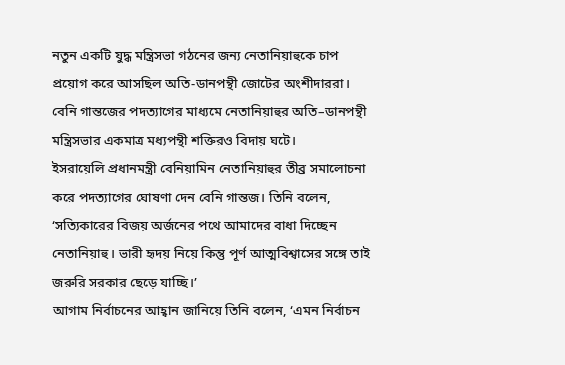নতুন একটি যুদ্ধ মন্ত্রিসভা গঠনের জন্য নেতানিয়াহুকে চাপ প্রয়োগ করে আসছিল অতি-ডানপন্থী জোটের অংশীদাররা। বেনি গান্তজের পদত্যাগের মাধ্যমে নেতানিয়াহুর অতি–ডানপন্থী মন্ত্রিসভার একমাত্র মধ্যপন্থী শক্তিরও বিদায় ঘটে।
ইসরায়েলি প্রধানমন্ত্রী বেনিয়ামিন নেতানিয়াহুর তীব্র সমালোচনা করে পদত্যাগের ঘোষণা দেন বেনি গান্তজ। তিনি বলেন, ‘সত্যিকারের বিজয় অর্জনের পথে আমাদের বাধা দিচ্ছেন নেতানিয়াহু। ভারী হৃদয় নিয়ে কিন্তু পূর্ণ আত্মবিশ্বাসের সঙ্গে তাই জরুরি সরকার ছেড়ে যাচ্ছি।’
আগাম নির্বাচনের আহ্বান জানিয়ে তিনি বলেন, ‘এমন নির্বাচন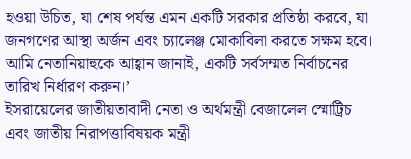হওয়া উচিত, যা শেষ পর্যন্ত এমন একটি সরকার প্রতিষ্ঠা করবে, যা জনগণের আস্থা অর্জন এবং চ্যালেঞ্জ মোকাবিলা করতে সক্ষম হবে। আমি নেতানিয়াহুকে আহ্বান জানাই, একটি সর্বসম্মত নির্বাচনের তারিখ নির্ধারণ করুন।’
ইসরায়েলের জাতীয়তাবাদী নেতা ও অর্থমন্ত্রী বেজালেল স্মোট্রিচ এবং জাতীয় নিরাপত্তাবিষয়ক মন্ত্রী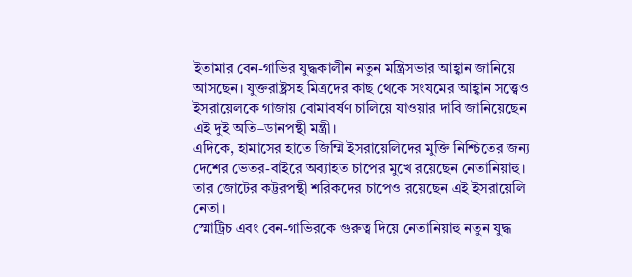ইতামার বেন-গাভির যুদ্ধকালীন নতুন মন্ত্রিসভার আহ্বান জানিয়ে আসছেন। যুক্তরাষ্ট্রসহ মিত্রদের কাছ থেকে সংযমের আহ্বান সত্ত্বেও ইসরায়েলকে গাজায় বোমাবর্ষণ চালিয়ে যাওয়ার দাবি জানিয়েছেন এই দুই অতি–ডানপন্থী মন্ত্রী।
এদিকে, হামাসের হাতে জিম্মি ইসরায়েলিদের মুক্তি নিশ্চিতের জন্য দেশের ভেতর-বাইরে অব্যাহত চাপের মুখে রয়েছেন নেতানিয়াহু। তার জোটের কট্টরপন্থী শরিকদের চাপেও রয়েছেন এই ইসরায়েলি নেতা।
স্মোট্রিচ এবং বেন-গাভিরকে গুরুত্ব দিয়ে নেতানিয়াহু নতুন যুদ্ধ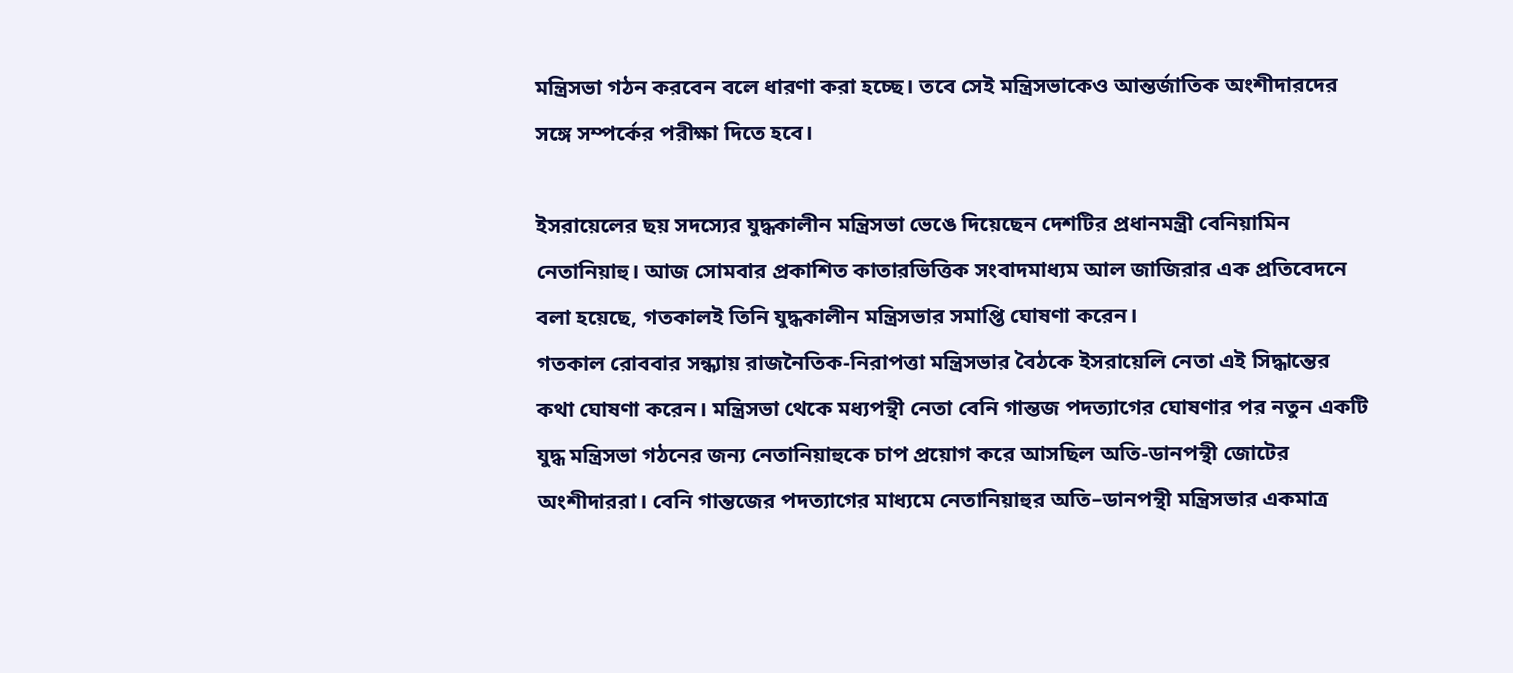মন্ত্রিসভা গঠন করবেন বলে ধারণা করা হচ্ছে। তবে সেই মন্ত্রিসভাকেও আন্তর্জাতিক অংশীদারদের সঙ্গে সম্পর্কের পরীক্ষা দিতে হবে।

ইসরায়েলের ছয় সদস্যের যুদ্ধকালীন মন্ত্রিসভা ভেঙে দিয়েছেন দেশটির প্রধানমন্ত্রী বেনিয়ামিন নেতানিয়াহু। আজ সোমবার প্রকাশিত কাতারভিত্তিক সংবাদমাধ্যম আল জাজিরার এক প্রতিবেদনে বলা হয়েছে, গতকালই তিনি যুদ্ধকালীন মন্ত্রিসভার সমাপ্তি ঘোষণা করেন।
গতকাল রোববার সন্ধ্যায় রাজনৈতিক-নিরাপত্তা মন্ত্রিসভার বৈঠকে ইসরায়েলি নেতা এই সিদ্ধান্তের কথা ঘোষণা করেন। মন্ত্রিসভা থেকে মধ্যপন্থী নেতা বেনি গান্তজ পদত্যাগের ঘোষণার পর নতুন একটি যুদ্ধ মন্ত্রিসভা গঠনের জন্য নেতানিয়াহুকে চাপ প্রয়োগ করে আসছিল অতি-ডানপন্থী জোটের অংশীদাররা। বেনি গান্তজের পদত্যাগের মাধ্যমে নেতানিয়াহুর অতি–ডানপন্থী মন্ত্রিসভার একমাত্র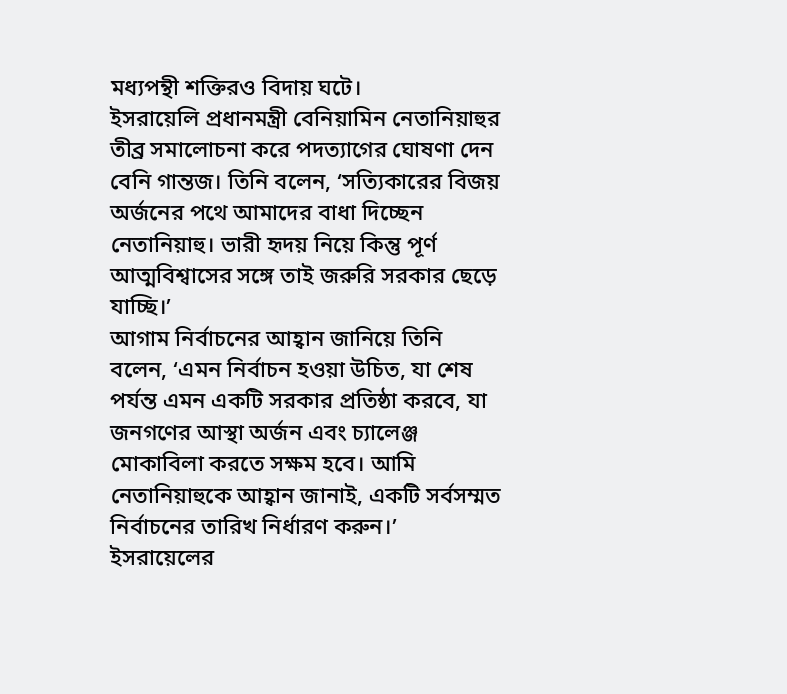মধ্যপন্থী শক্তিরও বিদায় ঘটে।
ইসরায়েলি প্রধানমন্ত্রী বেনিয়ামিন নেতানিয়াহুর তীব্র সমালোচনা করে পদত্যাগের ঘোষণা দেন বেনি গান্তজ। তিনি বলেন, ‘সত্যিকারের বিজয় অর্জনের পথে আমাদের বাধা দিচ্ছেন নেতানিয়াহু। ভারী হৃদয় নিয়ে কিন্তু পূর্ণ আত্মবিশ্বাসের সঙ্গে তাই জরুরি সরকার ছেড়ে যাচ্ছি।’
আগাম নির্বাচনের আহ্বান জানিয়ে তিনি বলেন, ‘এমন নির্বাচন হওয়া উচিত, যা শেষ পর্যন্ত এমন একটি সরকার প্রতিষ্ঠা করবে, যা জনগণের আস্থা অর্জন এবং চ্যালেঞ্জ মোকাবিলা করতে সক্ষম হবে। আমি নেতানিয়াহুকে আহ্বান জানাই, একটি সর্বসম্মত নির্বাচনের তারিখ নির্ধারণ করুন।’
ইসরায়েলের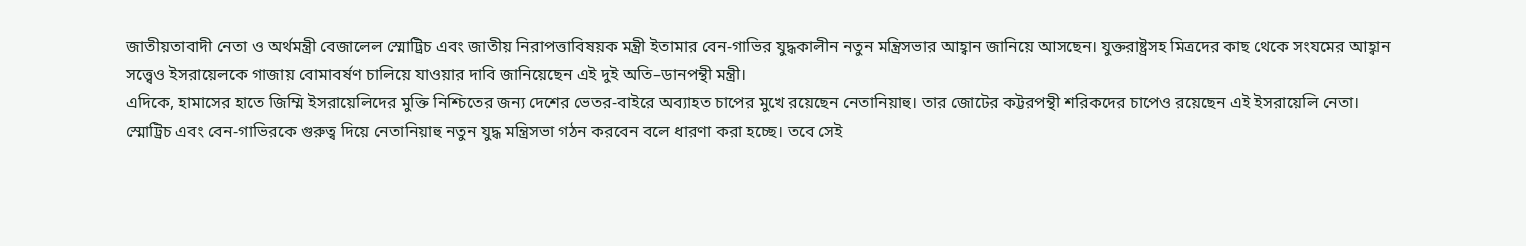জাতীয়তাবাদী নেতা ও অর্থমন্ত্রী বেজালেল স্মোট্রিচ এবং জাতীয় নিরাপত্তাবিষয়ক মন্ত্রী ইতামার বেন-গাভির যুদ্ধকালীন নতুন মন্ত্রিসভার আহ্বান জানিয়ে আসছেন। যুক্তরাষ্ট্রসহ মিত্রদের কাছ থেকে সংযমের আহ্বান সত্ত্বেও ইসরায়েলকে গাজায় বোমাবর্ষণ চালিয়ে যাওয়ার দাবি জানিয়েছেন এই দুই অতি–ডানপন্থী মন্ত্রী।
এদিকে, হামাসের হাতে জিম্মি ইসরায়েলিদের মুক্তি নিশ্চিতের জন্য দেশের ভেতর-বাইরে অব্যাহত চাপের মুখে রয়েছেন নেতানিয়াহু। তার জোটের কট্টরপন্থী শরিকদের চাপেও রয়েছেন এই ইসরায়েলি নেতা।
স্মোট্রিচ এবং বেন-গাভিরকে গুরুত্ব দিয়ে নেতানিয়াহু নতুন যুদ্ধ মন্ত্রিসভা গঠন করবেন বলে ধারণা করা হচ্ছে। তবে সেই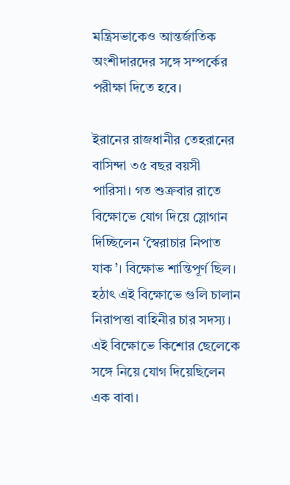মন্ত্রিসভাকেও আন্তর্জাতিক অংশীদারদের সঙ্গে সম্পর্কের পরীক্ষা দিতে হবে।

ইরানের রাজধানীর তেহরানের বাসিন্দা ৩৫ বছর বয়সী পারিসা। গত শুক্রবার রাতে বিক্ষোভে যোগ দিয়ে স্লোগান দিচ্ছিলেন ‘স্বৈরাচার নিপাত যাক’। বিক্ষোভ শান্তিপূর্ণ ছিল। হঠাৎ এই বিক্ষোভে গুলি চালান নিরাপত্তা বাহিনীর চার সদস্য। এই বিক্ষোভে কিশোর ছেলেকে সঙ্গে নিয়ে যোগ দিয়েছিলেন এক বাবা।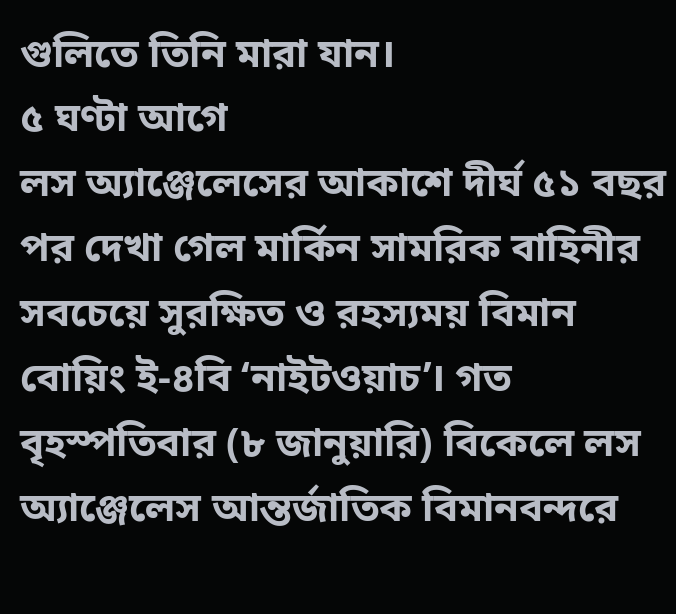গুলিতে তিনি মারা যান।
৫ ঘণ্টা আগে
লস অ্যাঞ্জেলেসের আকাশে দীর্ঘ ৫১ বছর পর দেখা গেল মার্কিন সামরিক বাহিনীর সবচেয়ে সুরক্ষিত ও রহস্যময় বিমান বোয়িং ই-৪বি ‘নাইটওয়াচ’। গত বৃহস্পতিবার (৮ জানুয়ারি) বিকেলে লস অ্যাঞ্জেলেস আন্তর্জাতিক বিমানবন্দরে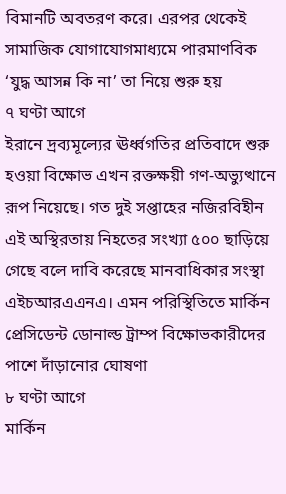বিমানটি অবতরণ করে। এরপর থেকেই সামাজিক যোগাযোগমাধ্যমে পারমাণবিক ‘যুদ্ধ আসন্ন কি না’ তা নিয়ে শুরু হয়
৭ ঘণ্টা আগে
ইরানে দ্রব্যমূল্যের ঊর্ধ্বগতির প্রতিবাদে শুরু হওয়া বিক্ষোভ এখন রক্তক্ষয়ী গণ-অভ্যুত্থানে রূপ নিয়েছে। গত দুই সপ্তাহের নজিরবিহীন এই অস্থিরতায় নিহতের সংখ্যা ৫০০ ছাড়িয়ে গেছে বলে দাবি করেছে মানবাধিকার সংস্থা এইচআরএএনএ। এমন পরিস্থিতিতে মার্কিন প্রেসিডেন্ট ডোনাল্ড ট্রাম্প বিক্ষোভকারীদের পাশে দাঁড়ানোর ঘোষণা
৮ ঘণ্টা আগে
মার্কিন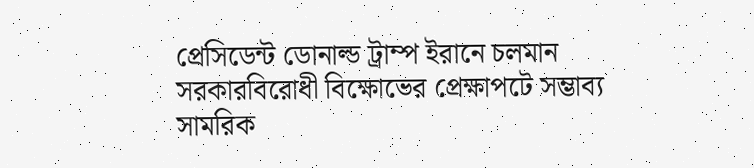প্রেসিডেন্ট ডোনাল্ড ট্রাম্প ইরানে চলমান সরকারবিরোধী বিক্ষোভের প্রেক্ষাপটে সম্ভাব্য সামরিক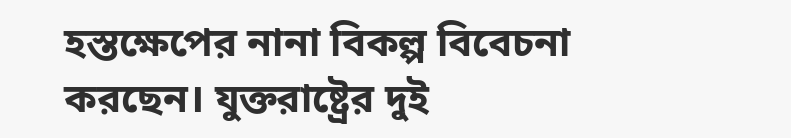হস্তক্ষেপের নানা বিকল্প বিবেচনা করছেন। যুক্তরাষ্ট্রের দুই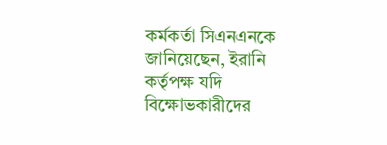কর্মকর্তা সিএনএনকে জানিয়েছেন, ইরানি কর্তৃপক্ষ যদি বিক্ষোভকারীদের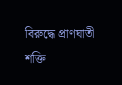বিরুদ্ধে প্রাণঘাতী শক্তি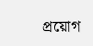প্রয়োগ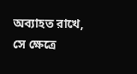অব্যাহত রাখে, সে ক্ষেত্রে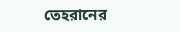তেহরানের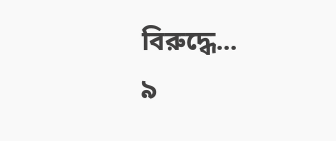বিরুদ্ধে...
৯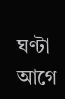ঘণ্টা আগে